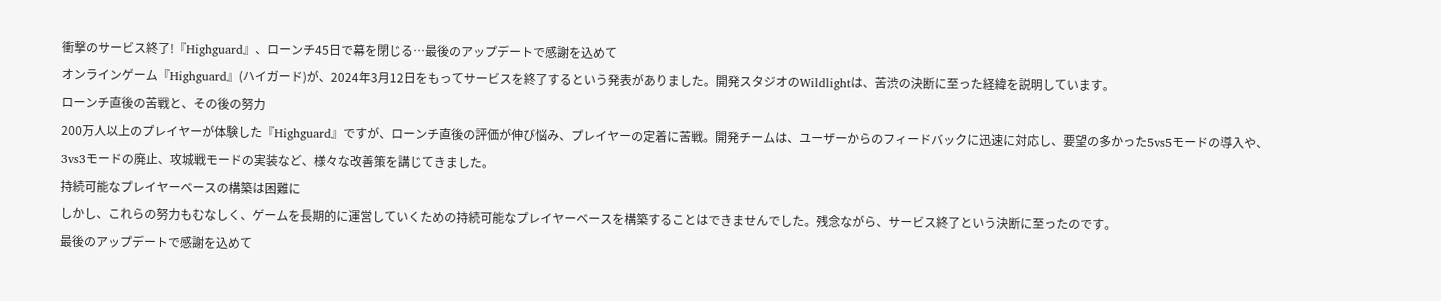衝撃のサービス終了!『Highguard』、ローンチ45日で幕を閉じる…最後のアップデートで感謝を込めて
オンラインゲーム『Highguard』(ハイガード)が、2024年3月12日をもってサービスを終了するという発表がありました。開発スタジオのWildlightは、苦渋の決断に至った経緯を説明しています。
ローンチ直後の苦戦と、その後の努力
200万人以上のプレイヤーが体験した『Highguard』ですが、ローンチ直後の評価が伸び悩み、プレイヤーの定着に苦戦。開発チームは、ユーザーからのフィードバックに迅速に対応し、要望の多かった5vs5モードの導入や、3vs3モードの廃止、攻城戦モードの実装など、様々な改善策を講じてきました。
持続可能なプレイヤーベースの構築は困難に
しかし、これらの努力もむなしく、ゲームを長期的に運営していくための持続可能なプレイヤーベースを構築することはできませんでした。残念ながら、サービス終了という決断に至ったのです。
最後のアップデートで感謝を込めて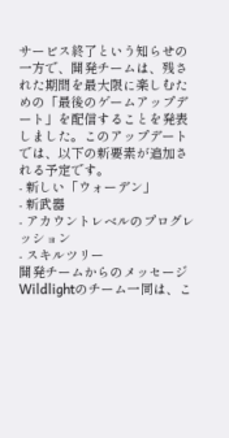サービス終了という知らせの一方で、開発チームは、残された期間を最大限に楽しむための「最後のゲームアップデート」を配信することを発表しました。このアップデートでは、以下の新要素が追加される予定です。
- 新しい「ウォーデン」
- 新武器
- アカウントレベルのプログレッション
- スキルツリー
開発チームからのメッセージ
Wildlightのチーム一同は、こ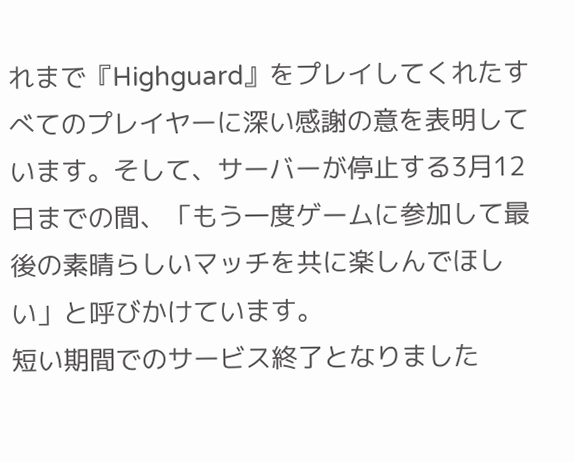れまで『Highguard』をプレイしてくれたすべてのプレイヤーに深い感謝の意を表明しています。そして、サーバーが停止する3月12日までの間、「もう一度ゲームに参加して最後の素晴らしいマッチを共に楽しんでほしい」と呼びかけています。
短い期間でのサービス終了となりました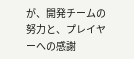が、開発チームの努力と、プレイヤーへの感謝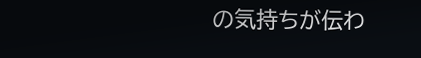の気持ちが伝わ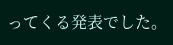ってくる発表でした。